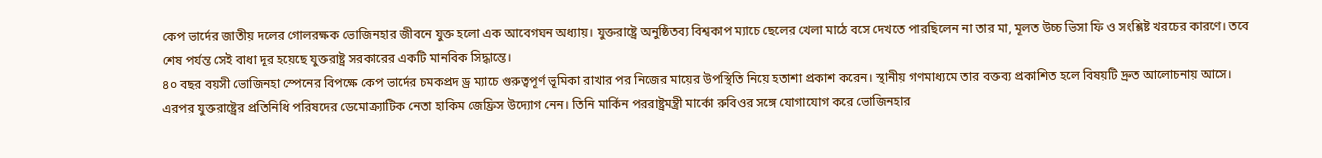কেপ ভার্দের জাতীয় দলের গোলরক্ষক ভোজিনহার জীবনে যুক্ত হলো এক আবেগঘন অধ্যায়। যুক্তরাষ্ট্রে অনুষ্ঠিতব্য বিশ্বকাপ ম্যাচে ছেলের খেলা মাঠে বসে দেখতে পারছিলেন না তার মা, মূলত উচ্চ ভিসা ফি ও সংশ্লিষ্ট খরচের কারণে। তবে শেষ পর্যন্ত সেই বাধা দূর হয়েছে যুক্তরাষ্ট্র সরকারের একটি মানবিক সিদ্ধান্তে।
৪০ বছর বয়সী ভোজিনহা স্পেনের বিপক্ষে কেপ ভার্দের চমকপ্রদ ড্র ম্যাচে গুরুত্বপূর্ণ ভূমিকা রাখার পর নিজের মায়ের উপস্থিতি নিয়ে হতাশা প্রকাশ করেন। স্থানীয় গণমাধ্যমে তার বক্তব্য প্রকাশিত হলে বিষয়টি দ্রুত আলোচনায় আসে।
এরপর যুক্তরাষ্ট্রের প্রতিনিধি পরিষদের ডেমোক্র্যাটিক নেতা হাকিম জেফ্রিস উদ্যোগ নেন। তিনি মার্কিন পররাষ্ট্রমন্ত্রী মার্কো রুবিওর সঙ্গে যোগাযোগ করে ভোজিনহার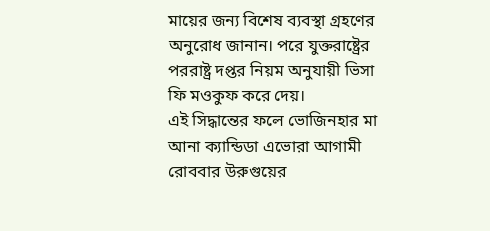মায়ের জন্য বিশেষ ব্যবস্থা গ্রহণের অনুরোধ জানান। পরে যুক্তরাষ্ট্রের পররাষ্ট্র দপ্তর নিয়ম অনুযায়ী ভিসা ফি মওকুফ করে দেয়।
এই সিদ্ধান্তের ফলে ভোজিনহার মা আনা ক্যান্ডিডা এভোরা আগামী রোববার উরুগুয়ের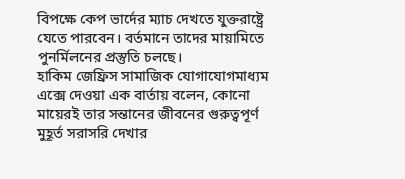বিপক্ষে কেপ ভার্দের ম্যাচ দেখতে যুক্তরাষ্ট্রে যেতে পারবেন। বর্তমানে তাদের মায়ামিতে পুনর্মিলনের প্রস্তুতি চলছে।
হাকিম জেফ্রিস সামাজিক যোগাযোগমাধ্যম এক্সে দেওয়া এক বার্তায় বলেন, কোনো মায়েরই তার সন্তানের জীবনের গুরুত্বপূর্ণ মুহূর্ত সরাসরি দেখার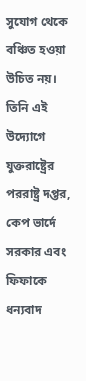সুযোগ থেকে বঞ্চিত হওয়া উচিত নয়। তিনি এই উদ্যোগে যুক্তরাষ্ট্রের পররাষ্ট্র দপ্তর, কেপ ভার্দে সরকার এবং ফিফাকে ধন্যবাদ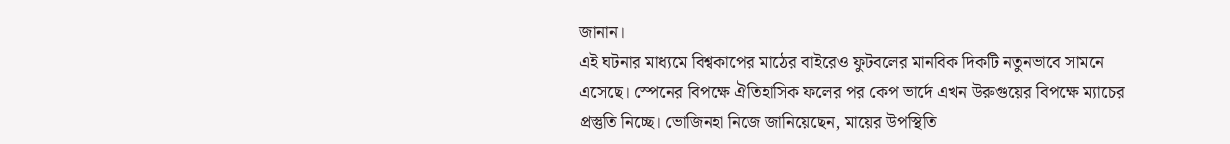জানান।
এই ঘটনার মাধ্যমে বিশ্বকাপের মাঠের বাইরেও ফুটবলের মানবিক দিকটি নতুনভাবে সামনে এসেছে। স্পেনের বিপক্ষে ঐতিহাসিক ফলের পর কেপ ভার্দে এখন উরুগুয়ের বিপক্ষে ম্যাচের প্রস্তুতি নিচ্ছে। ভোজিনহা নিজে জানিয়েছেন, মায়ের উপস্থিতি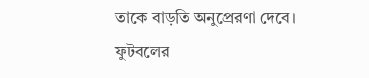তাকে বাড়তি অনুপ্রেরণা দেবে।
ফুটবলের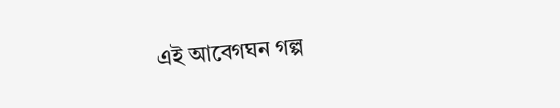এই আবেগঘন গল্প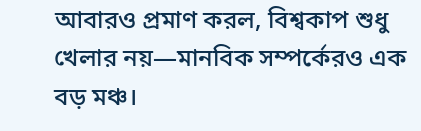আবারও প্রমাণ করল, বিশ্বকাপ শুধু খেলার নয়—মানবিক সম্পর্কেরও এক বড় মঞ্চ।